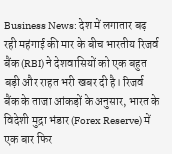Business News: देश में लगातार बढ़ रही महंगाई की मार के बीच भारतीय रिजर्व बैंक (RBI) ने देशवासियों को एक बहुत बड़ी और राहत भरी खबर दी है। रिजर्व बैंक के ताजा आंकड़ों के अनुसार, भारत के विदेशी मुद्रा भंडार (Forex Reserve) में एक बार फिर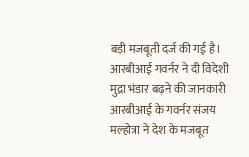बड़ी मजबूती दर्ज की गई है।
आरबीआई गवर्नर ने दी विदेशी मुद्रा भंडार बढ़ने की जानकारी
आरबीआई के गवर्नर संजय मल्होत्रा ने देश के मजबूत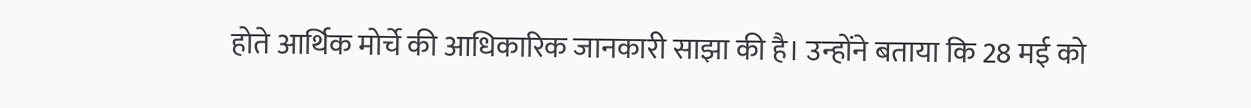होते आर्थिक मोर्चे की आधिकारिक जानकारी साझा की है। उन्होंने बताया कि 28 मई को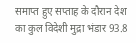समाप्त हुए सप्ताह के दौरान देश का कुल विदेशी मुद्रा भंडार 93.8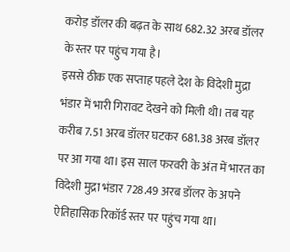करोड़ डॉलर की बढ़त के साथ 682.32 अरब डॉलर के स्तर पर पहुंच गया है।
इससे ठीक एक सप्ताह पहले देश के विदेशी मुद्रा भंडार में भारी गिरावट देखने को मिली थी। तब यह करीब 7.51 अरब डॉलर घटकर 681.38 अरब डॉलर पर आ गया था। इस साल फरवरी के अंत में भारत का विदेशी मुद्रा भंडार 728.49 अरब डॉलर के अपने ऐतिहासिक रिकॉर्ड स्तर पर पहुंच गया था।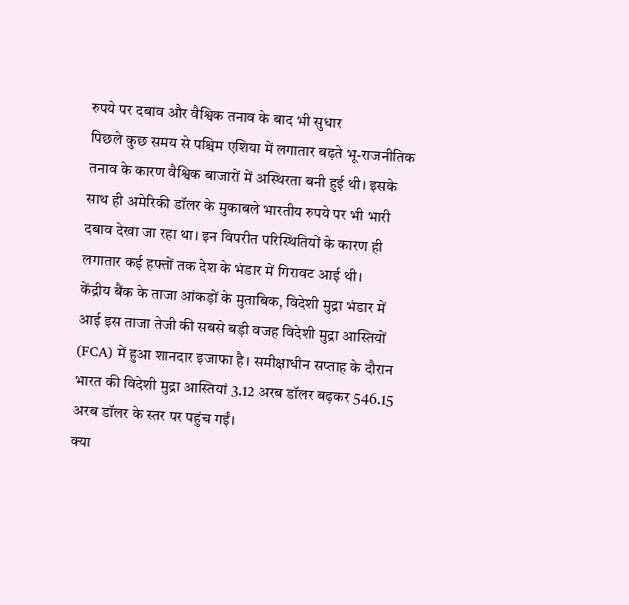रुपये पर दबाव और वैश्विक तनाव के बाद भी सुधार
पिछले कुछ समय से पश्चिम एशिया में लगातार बढ़ते भू-राजनीतिक तनाव के कारण वैश्विक बाजारों में अस्थिरता बनी हुई थी। इसके साथ ही अमेरिकी डॉलर के मुकाबले भारतीय रुपये पर भी भारी दबाव देखा जा रहा था। इन विपरीत परिस्थितियों के कारण ही लगातार कई हफ्तों तक देश के भंडार में गिरावट आई थी।
केंद्रीय बैंक के ताजा आंकड़ों के मुताबिक, विदेशी मुद्रा भंडार में आई इस ताजा तेजी की सबसे बड़ी वजह विदेशी मुद्रा आस्तियों (FCA) में हुआ शानदार इजाफा है। समीक्षाधीन सप्ताह के दौरान भारत की विदेशी मुद्रा आस्तियां 3.12 अरब डॉलर बढ़कर 546.15 अरब डॉलर के स्तर पर पहुंच गईं।
क्या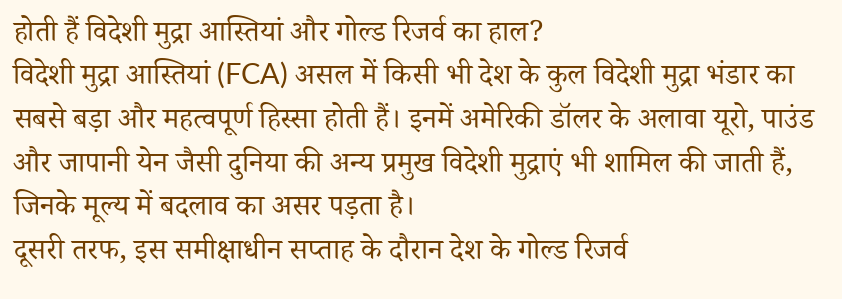होती हैं विदेशी मुद्रा आस्तियां और गोल्ड रिजर्व का हाल?
विदेशी मुद्रा आस्तियां (FCA) असल में किसी भी देश के कुल विदेशी मुद्रा भंडार का सबसे बड़ा और महत्वपूर्ण हिस्सा होती हैं। इनमें अमेरिकी डॉलर के अलावा यूरो, पाउंड और जापानी येन जैसी दुनिया की अन्य प्रमुख विदेशी मुद्राएं भी शामिल की जाती हैं, जिनके मूल्य में बदलाव का असर पड़ता है।
दूसरी तरफ, इस समीक्षाधीन सप्ताह के दौरान देश के गोल्ड रिजर्व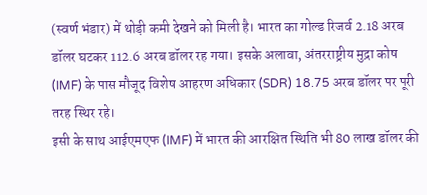(स्वर्ण भंडार) में थोड़ी कमी देखने को मिली है। भारत का गोल्ड रिजर्व 2.18 अरब डॉलर घटकर 112.6 अरब डॉलर रह गया। इसके अलावा, अंतरराष्ट्रीय मुद्रा कोष (IMF) के पास मौजूद विशेष आहरण अधिकार (SDR) 18.75 अरब डॉलर पर पूरी तरह स्थिर रहे।
इसी के साथ आईएमएफ (IMF) में भारत की आरक्षित स्थिति भी 80 लाख डॉलर की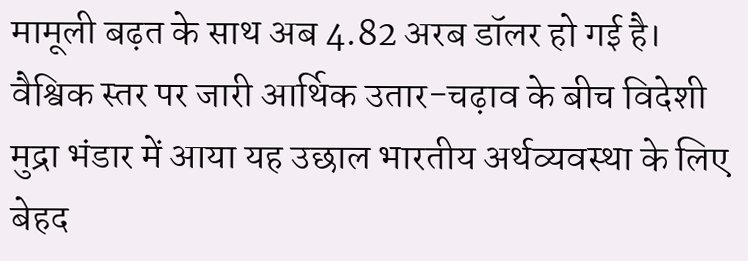मामूली बढ़त के साथ अब 4.82 अरब डॉलर हो गई है। वैश्विक स्तर पर जारी आर्थिक उतार-चढ़ाव के बीच विदेशी मुद्रा भंडार में आया यह उछाल भारतीय अर्थव्यवस्था के लिए बेहद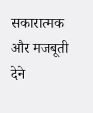सकारात्मक और मजबूती देने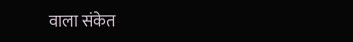वाला संकेत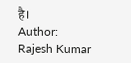है।
Author: Rajesh Kumar